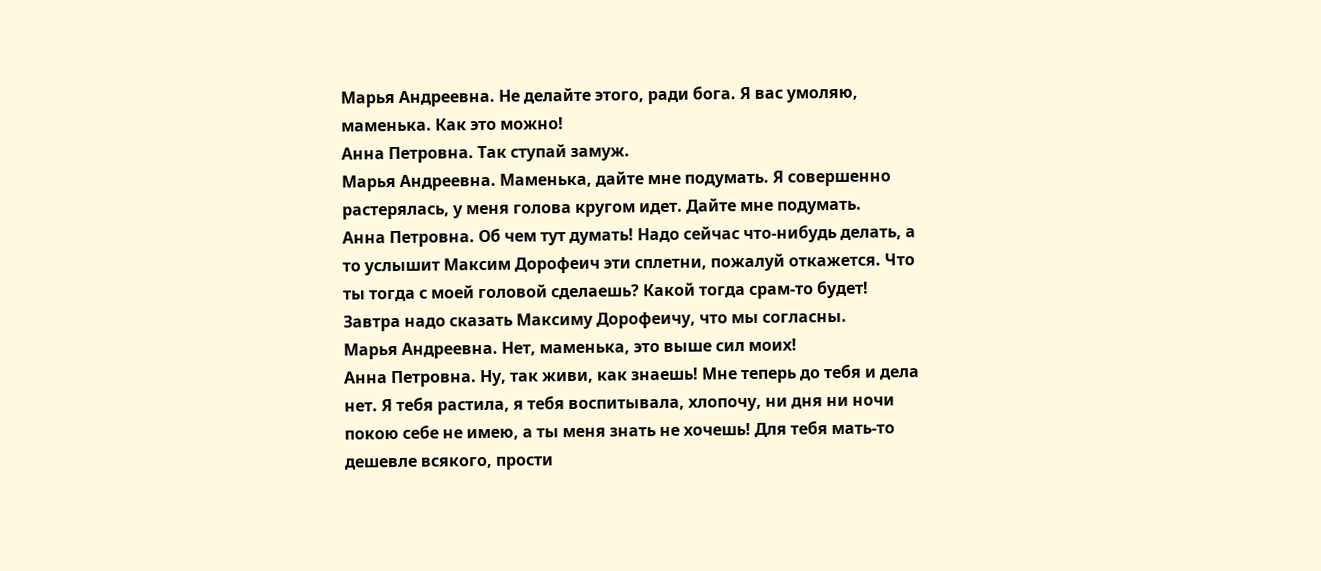Марья Андреевна. Не делайте этого, ради бога. Я вас умоляю, маменька. Как это можно!
Анна Петровна. Так ступай замуж.
Марья Андреевна. Маменька, дайте мне подумать. Я совершенно растерялась, у меня голова кругом идет. Дайте мне подумать.
Анна Петровна. Об чем тут думать! Надо сейчас что-нибудь делать, а то услышит Максим Дорофеич эти сплетни, пожалуй откажется. Что ты тогда с моей головой сделаешь? Какой тогда срам-то будет! Завтра надо сказать Максиму Дорофеичу, что мы согласны.
Марья Андреевна. Нет, маменька, это выше сил моих!
Анна Петровна. Ну, так живи, как знаешь! Мне теперь до тебя и дела нет. Я тебя растила, я тебя воспитывала, хлопочу, ни дня ни ночи покою себе не имею, а ты меня знать не хочешь! Для тебя мать-то дешевле всякого, прости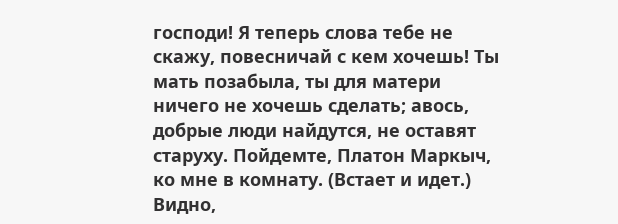господи! Я теперь слова тебе не скажу, повесничай с кем хочешь! Ты мать позабыла, ты для матери ничего не хочешь сделать; авось, добрые люди найдутся, не оставят старуху. Пойдемте, Платон Маркыч, ко мне в комнату. (Встает и идет.) Видно,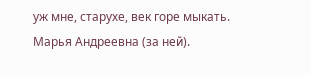уж мне, старухе, век горе мыкать.
Марья Андреевна (за ней).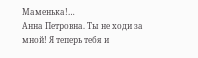Маменька!…
Анна Петровна. Ты не ходи за мной! Я теперь тебя и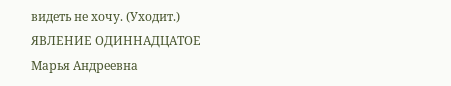видеть не хочу. (Уходит.)
ЯВЛЕНИЕ ОДИННАДЦАТОЕ
Марья Андреевна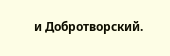и Добротворский.